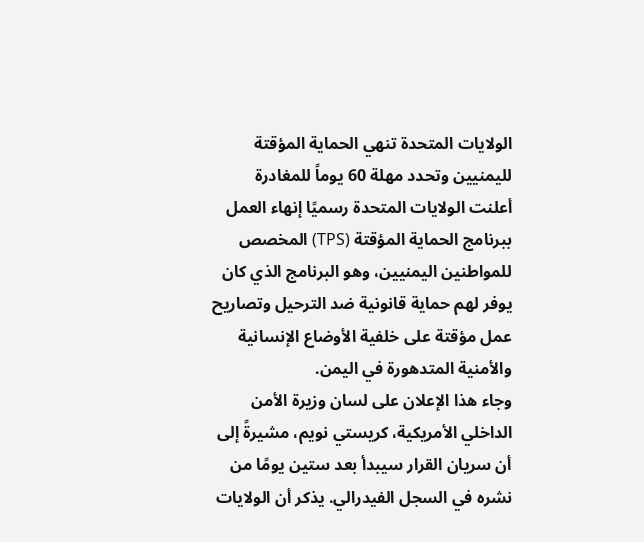الولايات المتحدة تنهي الحماية المؤقتة لليمنيين وتحدد مهلة 60 يوماً للمغادرة
أعلنت الولايات المتحدة رسميًا إنهاء العمل ببرنامج الحماية المؤقتة (TPS) المخصص للمواطنين اليمنيين، وهو البرنامج الذي كان يوفر لهم حماية قانونية ضد الترحيل وتصاريح عمل مؤقتة على خلفية الأوضاع الإنسانية والأمنية المتدهورة في اليمن.
وجاء هذا الإعلان على لسان وزيرة الأمن الداخلي الأمريكية، كريستي نويم، مشيرةً إلى أن سريان القرار سيبدأ بعد ستين يومًا من نشره في السجل الفيدرالي. يذكر أن الولايات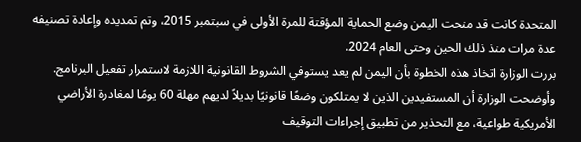المتحدة كانت قد منحت اليمن وضع الحماية المؤقتة للمرة الأولى في سبتمبر 2015، وتم تمديده وإعادة تصنيفه عدة مرات منذ ذلك الحين وحتى العام 2024.
بررت الوزارة اتخاذ هذه الخطوة بأن اليمن لم يعد يستوفي الشروط القانونية اللازمة لاستمرار تفعيل البرنامج. وأوضحت الوزارة أن المستفيدين الذين لا يمتلكون وضعًا قانونيًا بديلاً لديهم مهلة 60 يومًا لمغادرة الأراضي الأمريكية طواعية، مع التحذير من تطبيق إجراءات التوقيف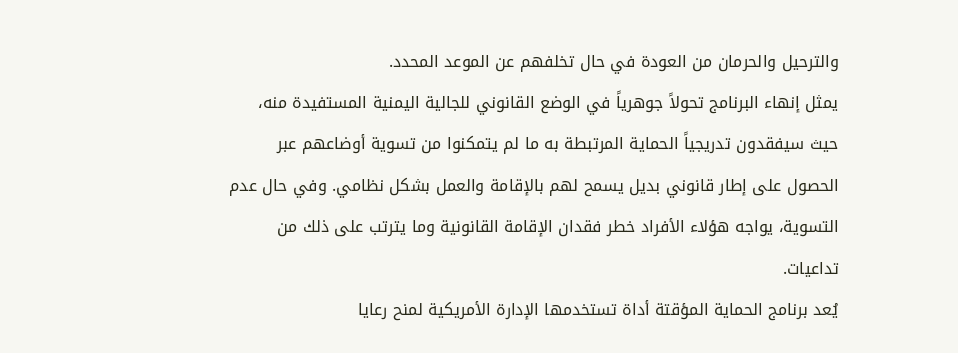والترحيل والحرمان من العودة في حال تخلفهم عن الموعد المحدد.
يمثل إنهاء البرنامج تحولاً جوهرياً في الوضع القانوني للجالية اليمنية المستفيدة منه، حيث سيفقدون تدريجياً الحماية المرتبطة به ما لم يتمكنوا من تسوية أوضاعهم عبر الحصول على إطار قانوني بديل يسمح لهم بالإقامة والعمل بشكل نظامي. وفي حال عدم التسوية، يواجه هؤلاء الأفراد خطر فقدان الإقامة القانونية وما يترتب على ذلك من تداعيات.
يُعد برنامج الحماية المؤقتة أداة تستخدمها الإدارة الأمريكية لمنح رعايا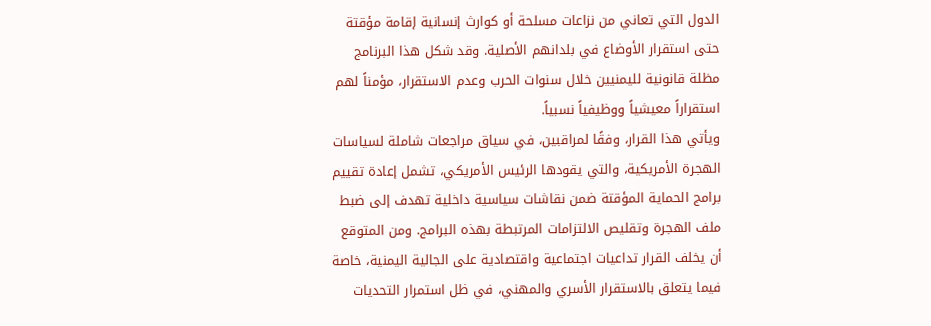الدول التي تعاني من نزاعات مسلحة أو كوارث إنسانية إقامة مؤقتة حتى استقرار الأوضاع في بلدانهم الأصلية. وقد شكل هذا البرنامج مظلة قانونية لليمنيين خلال سنوات الحرب وعدم الاستقرار، مؤمناً لهم استقراراً معيشياً ووظيفياً نسبياً.
ويأتي هذا القرار، وفقًا لمراقبين، في سياق مراجعات شاملة لسياسات الهجرة الأمريكية، والتي يقودها الرئيس الأمريكي، تشمل إعادة تقييم برامج الحماية المؤقتة ضمن نقاشات سياسية داخلية تهدف إلى ضبط ملف الهجرة وتقليص الالتزامات المرتبطة بهذه البرامج. ومن المتوقع أن يخلف القرار تداعيات اجتماعية واقتصادية على الجالية اليمنية، خاصة فيما يتعلق بالاستقرار الأسري والمهني، في ظل استمرار التحديات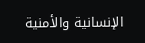الإنسانية والأمنية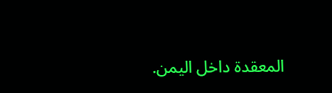المعقدة داخل اليمن.